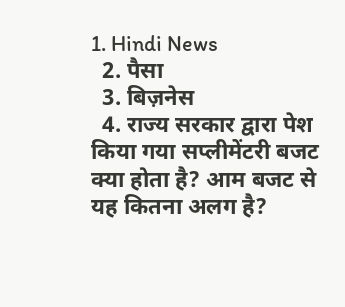1. Hindi News
  2. पैसा
  3. बिज़नेस
  4. राज्य सरकार द्वारा पेश किया गया सप्लीमेंटरी बजट क्या होता है? आम बजट से यह कितना अलग है?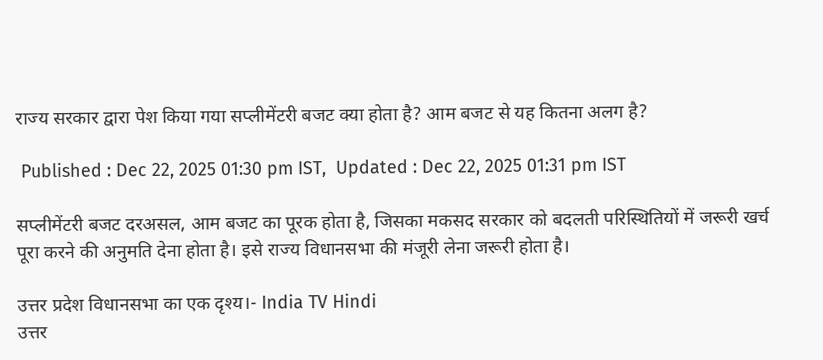राज्य सरकार द्वारा पेश किया गया सप्लीमेंटरी बजट क्या होता है? आम बजट से यह कितना अलग है?

 Published : Dec 22, 2025 01:30 pm IST,  Updated : Dec 22, 2025 01:31 pm IST

सप्लीमेंटरी बजट दरअसल, आम बजट का पूरक होता है, जिसका मकसद सरकार को बदलती परिस्थितियों में जरूरी खर्च पूरा करने की अनुमति देना होता है। इसे राज्य विधानसभा की मंजूरी लेना जरूरी होता है।

उत्तर प्रदेश विधानसभा का एक दृश्य।- India TV Hindi
उत्तर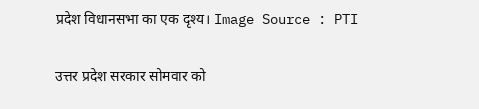प्रदेश विधानसभा का एक दृश्य। Image Source : PTI

उत्तर प्रदेश सरकार सोमवार को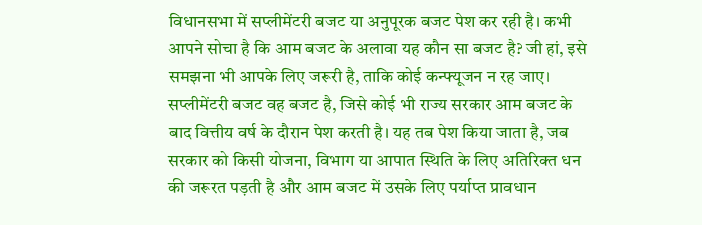विधानसभा में सप्लीमेंटरी बजट या अनुपूरक बजट पेश कर रही है। कभी आपने सोचा है कि आम बजट के अलावा यह कौन सा बजट है? जी हां, इसे समझना भी आपके लिए जरूरी है, ताकि कोई कन्फ्यूजन न रह जाए। सप्लीमेंटरी बजट वह बजट है, जिसे कोई भी राज्य सरकार आम बजट के बाद वित्तीय वर्ष के दौरान पेश करती है। यह तब पेश किया जाता है, जब सरकार को किसी योजना, विभाग या आपात स्थिति के लिए अतिरिक्त धन की जरूरत पड़ती है और आम बजट में उसके लिए पर्याप्त प्रावधान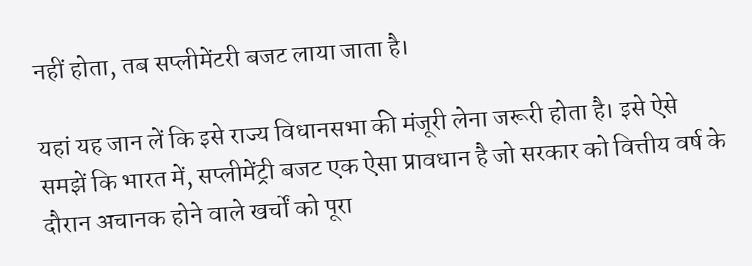नहीं होता, तब सप्लीमेंटरी बजट लाया जाता है।

यहां यह जान लें कि इसे राज्य विधानसभा की मंजूरी लेना जरूरी होता है। इसे ऐसे समझें कि भारत में, सप्लीमेंट्री बजट एक ऐसा प्रावधान है जो सरकार को वित्तीय वर्ष के दौरान अचानक होने वाले खर्चों को पूरा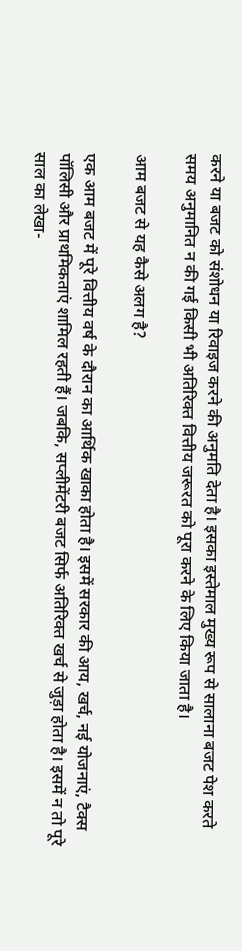करने या बजट को संशोधन या रिवाइज करने की अनुमति देता है। इसका इस्तेमाल मुख्य रूप से सालाना बजट पेश करते समय अनुमानित न की गई किसी भी अतिरिक्त वित्तीय जरूरत को पूरा करने के लिए किया जाता है।

आम बजट से यह कैसे अलग है?

एक आम बजट में पूरे वित्तीय वर्ष के दौरान का आर्थिक खाका होता है। इसमें सरकार की आय, खर्च, नई योजनाएं, टैक्स पॉलिसी और प्राथमिकताएं शामिल रहती हैं। जबकि, सप्लीमेंटरी बजट सिर्फ अतिरिक्त खर्च से जुड़ा होता है। इसमें न तो पूरे साल का लेखा-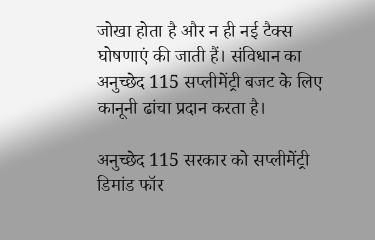जोखा होता है और न ही नई टैक्स घोषणाएं की जाती हैं। संविधान का अनुच्छेद 115 सप्लीमेंट्री बजट के लिए कानूनी ढांचा प्रदान करता है।

अनुच्छेद 115 सरकार को सप्लीमेंट्री डिमांड फॉर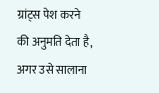ग्रांट्स पेश करने की अनुमति देता है, अगर उसे सालाना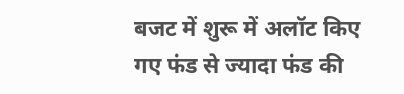बजट में शुरू में अलॉट किए गए फंड से ज्यादा फंड की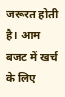जरूरत होती है। आम बजट में खर्च के लिए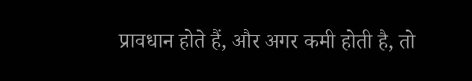प्रावधान होते हैं, और अगर कमी होती है, तो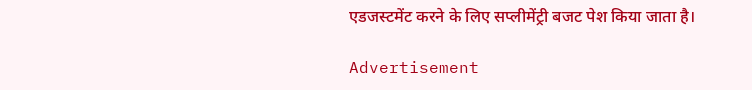एडजस्टमेंट करने के लिए सप्लीमेंट्री बजट पेश किया जाता है।

Advertisement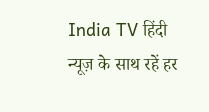India TV हिंदी न्यूज़ के साथ रहें हर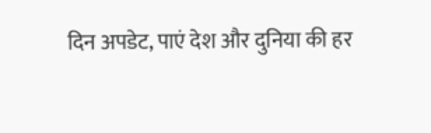दिन अपडेट, पाएं देश और दुनिया की हर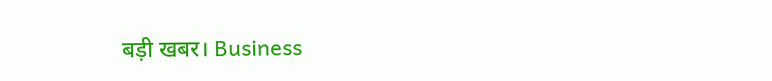बड़ी खबर। Business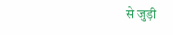से जुड़ी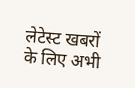लेटेस्ट खबरों के लिए अभी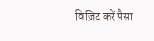विज़िट करें पैसा